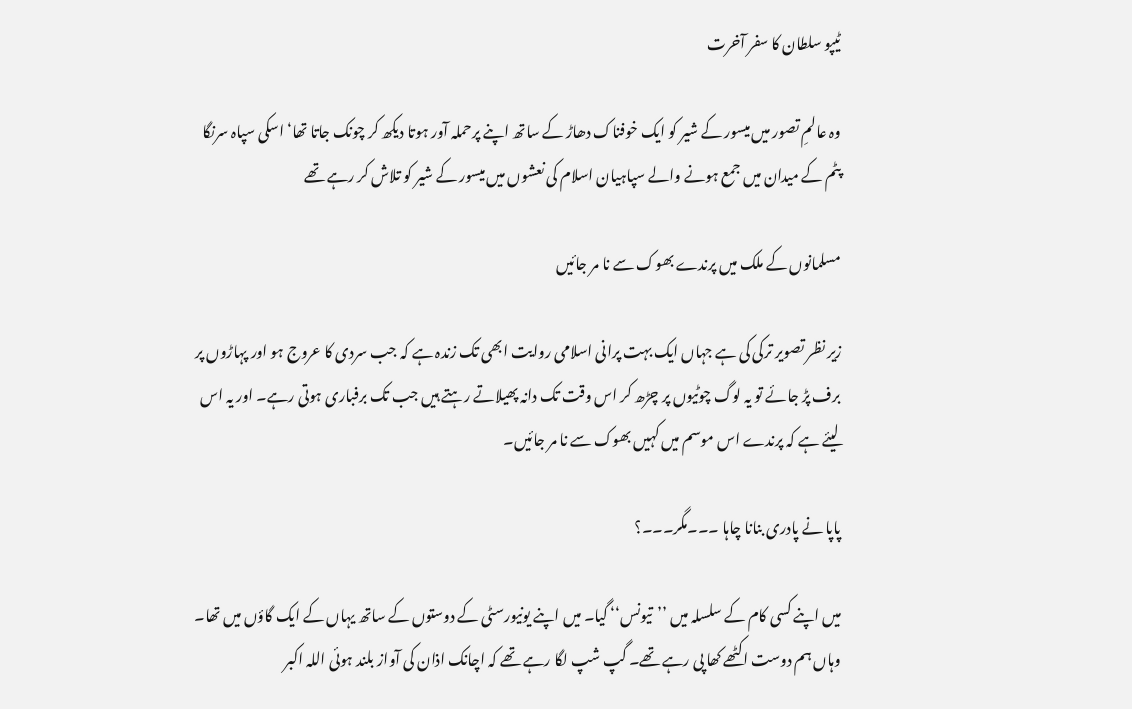ٹیپو سلطان کا سفر آخرت

وہ عالمِ تصور میں میسور کے شیر کو ایک خوفناک دھاڑ کے ساتھ اپنے پرحملہ آور ہوتا دیکھ کر چونک جاتا تھا‘ اسکی سپاہ سرنگا پٹم کے میدان میں جمع ہونے والے سپاہیان اسلام کی نعشوں میں میسور کے شیر کو تلاش کر رہے تھے

مسلمانوں کے ملک میں پرندے بھوک سے نا مر جائیں

زیر نظر تصویر ترکی کی ہے جہاں ایک بہت پرانی اسلامی روایت ابھی تک زندہ ہے کہ جب سردی کا عروج ہو اور پہاڑوں پر برف پڑ جائے تو یہ لوگ چوٹیوں پر چڑھ کر اس وقت تک دانہ پھیلاتے رہتے ہیں جب تک برفباری ہوتی رہے۔ اور یہ اس لیئے ہے کہ پرندے اس موسم میں کہیں بھوک سے نا مر جائیں۔

پاپا نے پادری بنانا چاہا ۔۔۔مگر۔۔۔؟

میں اپنے کسی کام کے سلسلہ میں ’’تیونس‘‘ گیا۔ میں اپنے یونیورسٹی کے دوستوں کے ساتھ یہاں کے ایک گاؤں میں تھا۔ وہاں ہم دوست اکٹھے کھا پی رہے تھے۔ گپ شپ لگا رہے تھے کہ اچانک اذان کی آواز بلند ہوئی اللہ اکبر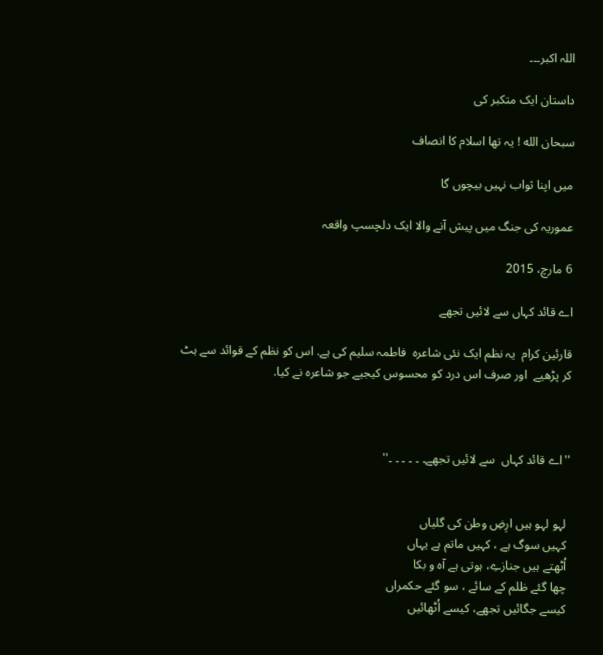اللہ اکبر۔۔۔

داستان ایک متکبر کی

سبحان الله ! یہ تھا اسلام کا انصاف

میں اپنا ثواب نہیں بیچوں گا

عموریہ کی جنگ میں پیش آنے والا ایک دلچسپ واقعہ

6 مارچ، 2015

اے قائد کہاں سے لائیں تجھے

قارئین کرام  یہ نظم ایک نئی شاعرہ  فاطمہ سلیم کی ہے. اس کو نظم کے قوائد سے ہٹ  کر پڑھیے  اور صرف اس درد کو محسوس کیجیے جو شاعرہ نے کیا.



''اے قائد کہاں  سے لائیں تجھے۔ ۔ ۔ ۔ ۔ ۔''


 لہو لہو ہیں ارِضِ وطن کی گلیاں
 کہیں سوگ ہے ، کہیں ماتم ہے یہاں
 اُٹھتے ہیں جنازےِ، ہوتی ہے آہ و بکا
 چھا گئے ظلم کے سائے ، سو گئے حکمراں
 کیسے جگائیں تجھے، کیسے اُٹھائیں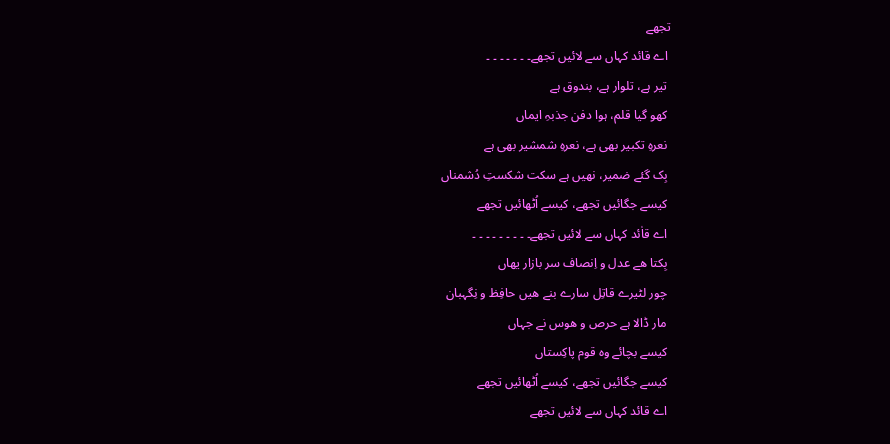تجھے
 اے قائد کہاں سے لائیں تجھے۔ ۔ ۔ ۔ ۔ ۔ ۔
 تیر ہے، تلوار ہے، بندوق ہے
 کھو گیا قلم، ہوا دفن جذبہِ ایماں
 نعرہِ تکبیر بھی ہے، نعرہِ شمشیر بھی ہے
 بِک گئے ضمیر، نھیں ہے سکت شکستِ دُشمناں
 کیسے جگائیں تجھے، کیسے اُٹھائیں تجھے
 اے قاٰئد کہاں سے لائیں تجھے۔ ۔ ۔ ۔ ۔ ۔ ۔ ۔ ۔
 بِکتا ھے عدل و اِنصاف سر بازار یھاں
 چور لٹیرے قاتِل سارے بنے ھیں حافِظ و نِگہبان
 مار ڈالا ہے حرص و ھوس نے جہاں
 کیسے بچائے وہ قوم پاکِستاں
 کیسے جگائیں تجھے، کیسے اُٹھائیں تجھے
 اے قائد کہاں سے لائیں تجھے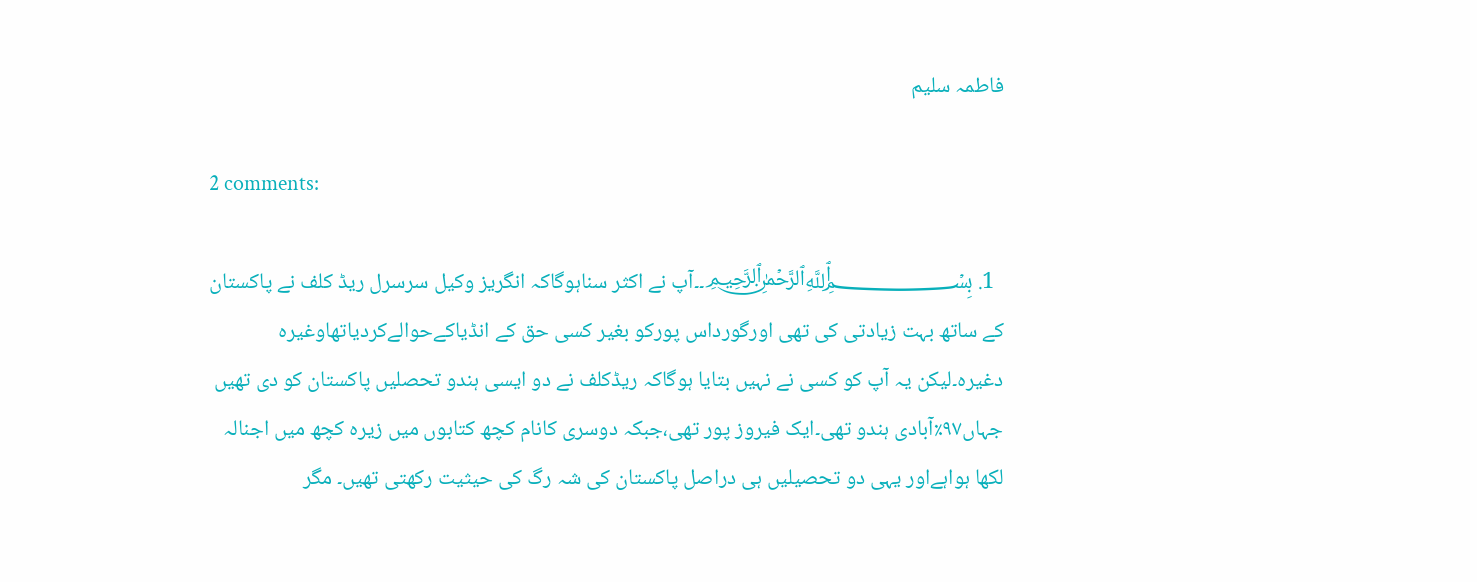فاطمہ سلیم

2 comments:

  1. ﷽۔۔آپ نے اکثر سناہوگاکہ انگریز وکیل سرسرل ریڈ کلف نے پاکستان کے ساتھ بہت زیادتی کی تھی اورگورداس پورکو بغیر کسی حق کے انڈیاکےحوالےکردیاتھاوغیرہ دغیرہ۔لیکن یہ آپ کو کسی نے نہیں بتایا ہوگاکہ ریڈکلف نے دو ایسی ہندو تحصلیں پاکستان کو دی تھیں جہاں۹۷٪آبادی ہندو تھی۔ایک فیروز پور تھی،جبکہ دوسری کانام کچھ کتابوں میں زیرہ کچھ میں اجنالہ لکھا ہواہےاور یہی دو تحصیلیں ہی دراصل پاکستان کی شہ رگ کی حیثیت رکھتی تھیں۔ مگر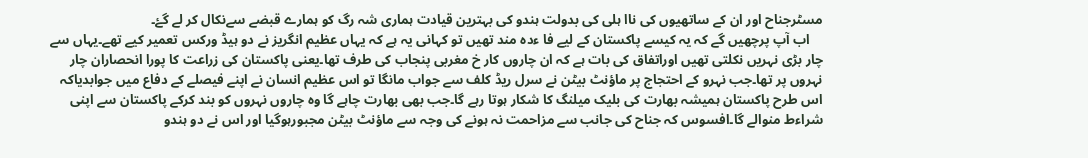مسٹرجناح اور ان کے ساتھیوں کی ناا ہلی کی بدولت ہندو کی بہترین قیادت ہماری شہ رگ کو ہمارے قبضے سےنکال کر لے گۓ۔
    اب آپ پرچھیں گے کہ یہ کیسے پاکستان کے لیے فا ءدہ مند تھیں تو کہانی یہ ہے کہ یہاں عظیم انگریز نے دو ہیڈ ورکس تعمیر کیے تھے۔یہاں سے چار بڑی نہریں نکلتی تھیں اوراتفاق کی بات ہے کہ ان چاروں کار خ مغربی پنجاب کی طرف تھا۔یعنی پاکستان کی زراعت کا پورا انحصاران چار نہروں پر تھا۔جب نہرو کے احتجاج پر ماؤنٹ بیٹن نے سرل ریڈ کلف سے جواب مانگا تو اس عظیم انسان نے اپنے فیصلے کے دفاع میں جوابدیاکہ اس طرح پاکستان ہمیشہ بھارت کی بلیک میلنگ کا شکار ہوتا رہے گا۔جب بھی بھارت چاہے گا وہ چاروں نہروں کو بند کرکے پاکستان سے اپنی شراءط منوالے گا۔افسوس کہ جناح کی جانب سے مزاحمت نہ ہونے کی وجہ سے ماؤنٹ بیٹن مجبورہوگیا اور اس نے دو ہندو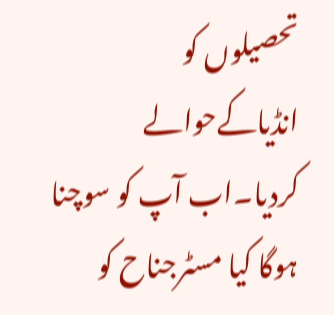تحصیلوں کو انڈیاکےحوالے کردیا۔اب آپ کو سوچنا ہوگا کیا مسٹرجناح کو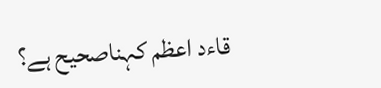قاءد اعظم کہناصحیح ہے؟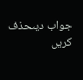جواب دیںحذف کریں